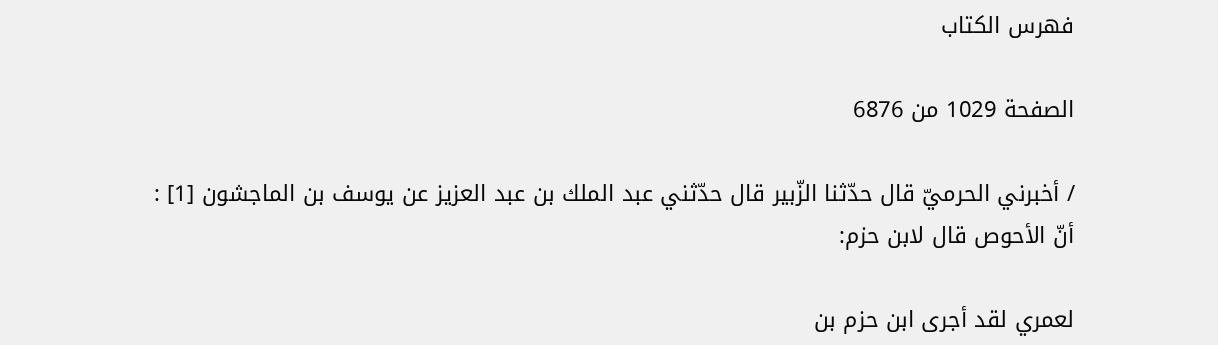فهرس الكتاب

الصفحة 1029 من 6876

/ أخبرني الحرميّ قال حدّثنا الزّبير قال حدّثني عبد الملك بن عبد العزيز عن يوسف بن الماجشون [1] : أنّ الأحوص قال لابن حزم:

لعمري لقد أجرى ابن حزم بن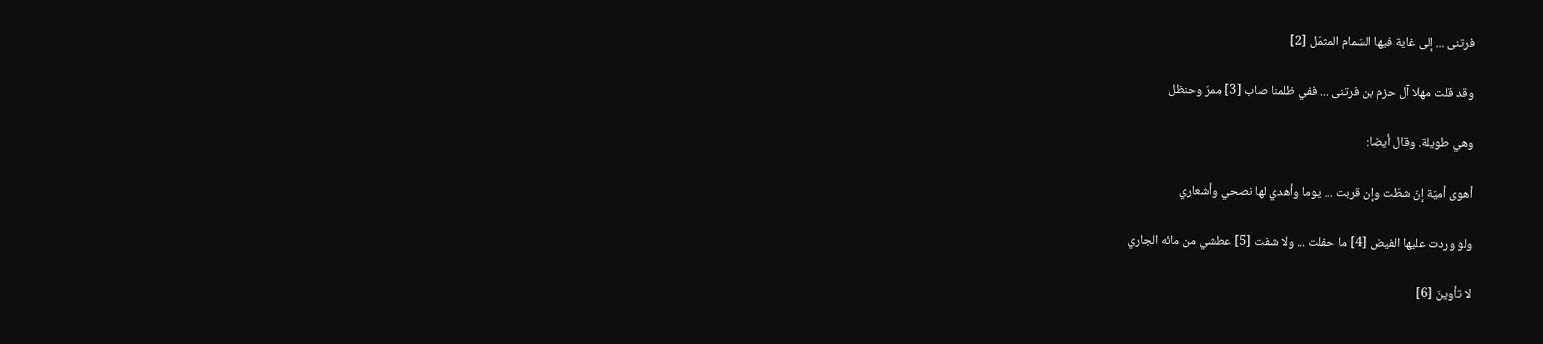فرتنى ... إلى غاية فيها السّمام المثمّل [2]

وقد قلت مهلا آل حزم بن فرتنى ... ففي ظلمنا صاب [3] ممرّ وحنظل

وهي طويلة. وقال أيضا:

أهوى أميّة إنّ شطّت وإن قربت ... يوما وأهدي لها نصحي وأشعاري

ولو وردت عليها الفيض [4] ما حفلت ... ولا شفت [5] عطشي من مائه الجاري

لا تأوينّ [6]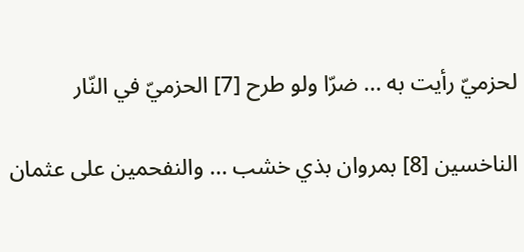لحزميّ رأيت به ... ضرّا ولو طرح [7] الحزميّ في النّار

الناخسين [8] بمروان بذي خشب ... والنفحمين على عثمان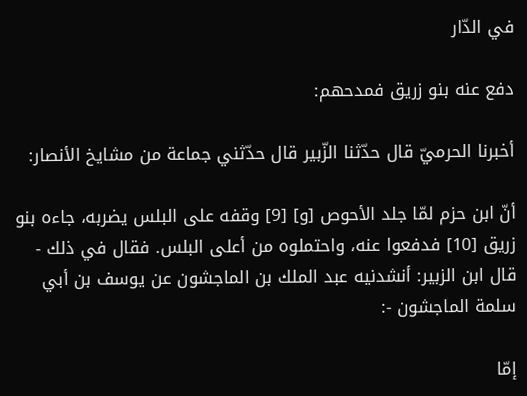في الدّار

دفع عنه بنو زريق فمدحهم:

أخبرنا الحرميّ قال حدّثنا الزّبير قال حدّثني جماعة من مشايخ الأنصار:

أنّ ابن حزم لمّا جلد الأحوص [و] [9] وقفه على البلس يضربه، جاءه بنو زريق [10] فدفعوا عنه، واحتملوه من أعلى البلس. فقال في ذلك - قال ابن الزبير: أنشدنيه عبد الملك بن الماجشون عن يوسف بن أبي سلمة الماجشون -:

إمّا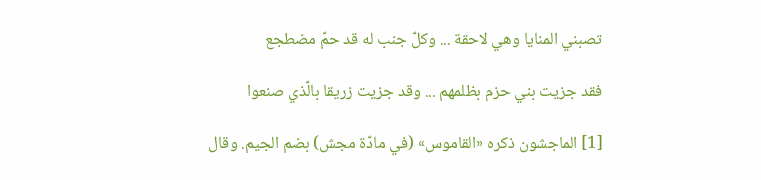تصبني المنايا وهي لاحقة ... وكلّ جنب له قد حمّ مضطجع

فقد جزيت بني حزم بظلمهم ... وقد جزيت زريقا بالّذي صنعوا

[1] الماجشون ذكره «القاموس» (في مادّة مجش) بضم الجيم. وقال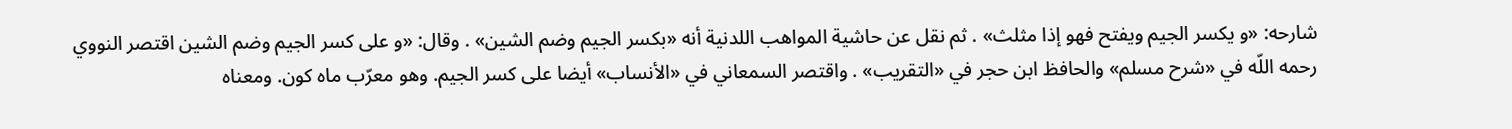شارحه: «و يكسر الجيم ويفتح فهو إذا مثلث» . ثم نقل عن حاشية المواهب اللدنية أنه «بكسر الجيم وضم الشين» . وقال: «و على كسر الجيم وضم الشين اقتصر النووي رحمه اللّه في «شرح مسلم» والحافظ ابن حجر في «التقريب» . واقتصر السمعاني في «الأنساب» أيضا على كسر الجيم. وهو معرّب ماه كون. ومعناه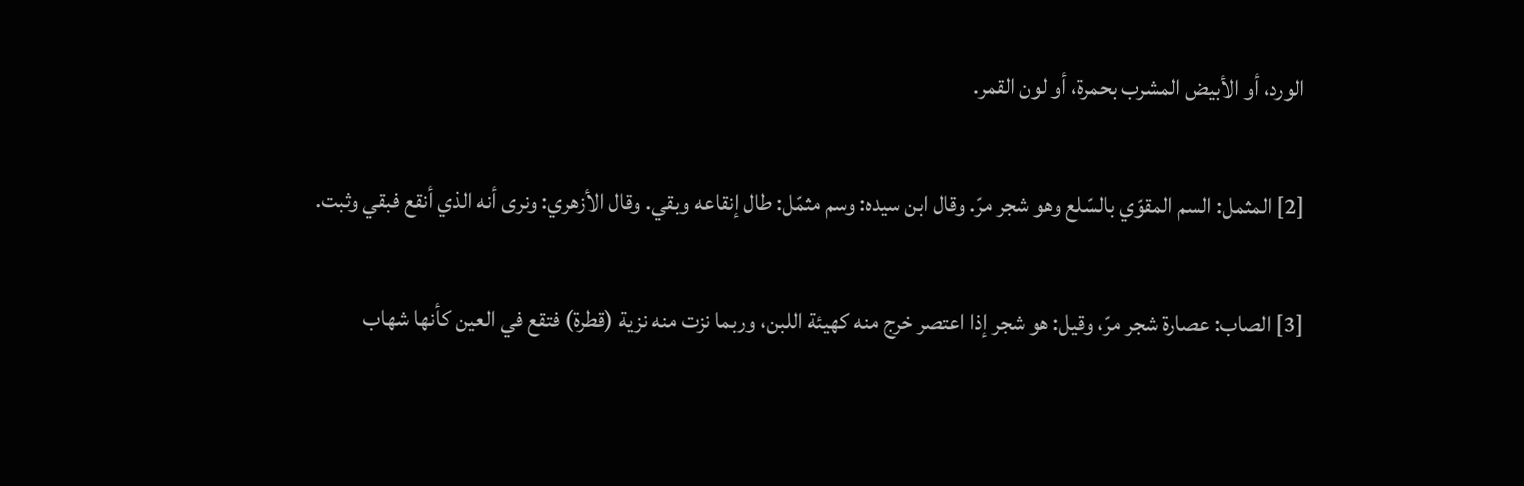الورد، أو الأبيض المشرب بحمرة، أو لون القمر.

[2] المثمل: السم المقوّي بالسّلع وهو شجر مرّ. وقال ابن سيده: وسم مثمّل: طال إنقاعه وبقي. وقال الأزهري: ونرى أنه الذي أنقع فبقي وثبت.

[3] الصاب: عصارة شجر مرّ، وقيل: هو شجر إذا اعتصر خرج منه كهيئة اللبن، وربما نزت منه نزية (قطرة) فتقع في العين كأنها شهاب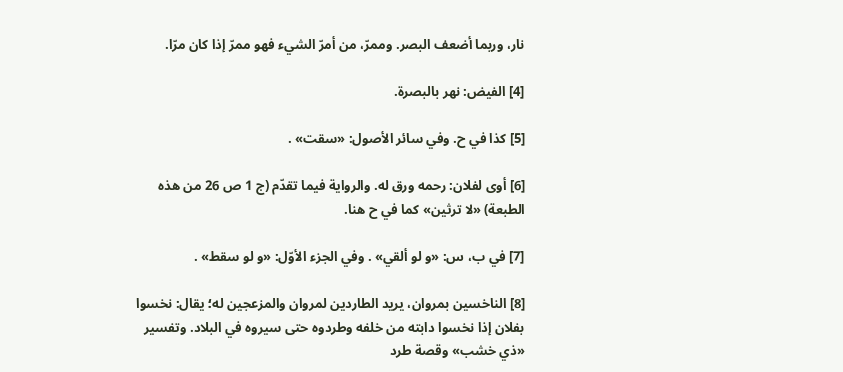نار، وربما أضعف البصر. وممرّ، من أمرّ الشيء فهو ممرّ إذا كان مرّا.

[4] الفيض: نهر بالبصرة.

[5] كذا في ح. وفي سائر الأصول: «سقت» .

[6] أوى لفلان: رحمه ورق له. والرواية فيما تقدّم (ج 1 ص 26 من هذه الطبعة) «لا ترثين» كما في ح هنا.

[7] في ب، س: «و لو ألقي» . وفي الجزء الأوّل: «و لو سقط» .

[8] الناخسين بمروان، يريد الطاردين لمروان والمزعجين له؛ يقال: نخسوا بفلان إذا نخسوا دابته من خلفه وطردوه حتى سيروه في البلاد. وتفسير «ذي خشب» وقصة طرد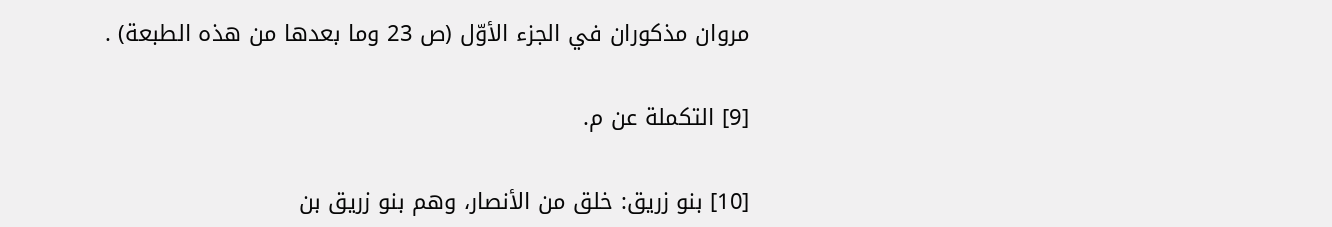مروان مذكوران في الجزء الأوّل (ص 23 وما بعدها من هذه الطبعة) .

[9] التكملة عن م.

[10] بنو زريق: خلق من الأنصار، وهم بنو زريق بن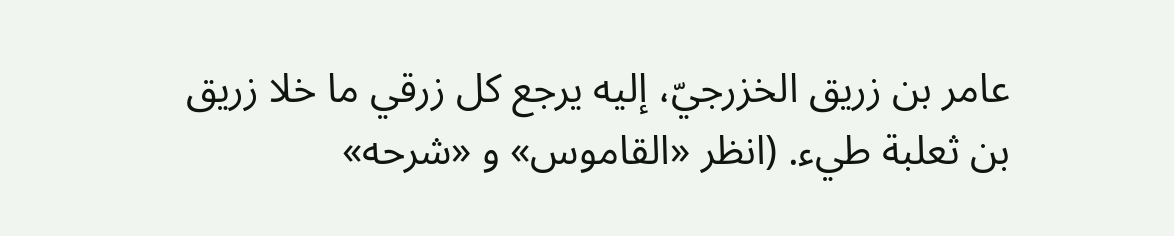عامر بن زريق الخزرجيّ، إليه يرجع كل زرقي ما خلا زريق بن ثعلبة طيء. (انظر «القاموس» و «شرحه»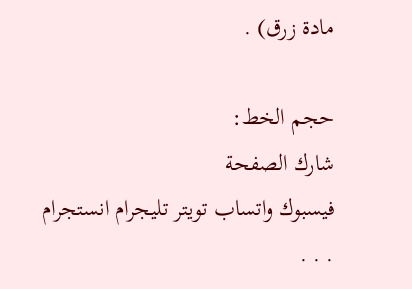مادة زرق) .

حجم الخط:
شارك الصفحة
فيسبوك واتساب تويتر تليجرام انستجرام
. . .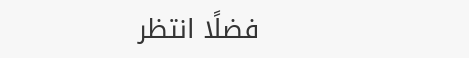فضلًا انتظر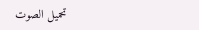تحميل الصوت